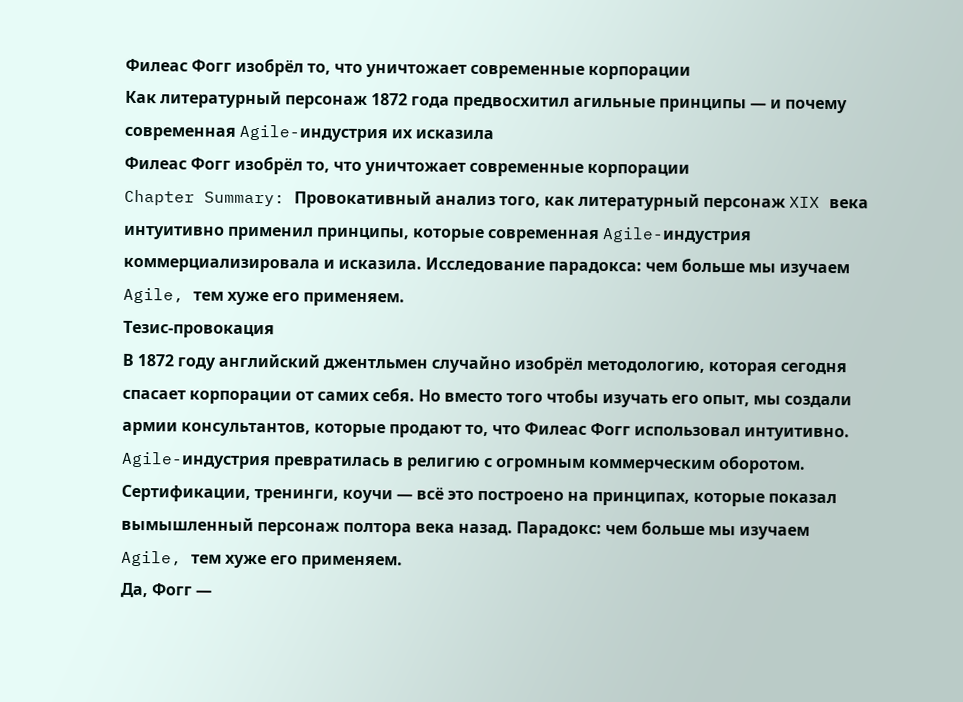Филеас Фогг изобрёл то, что уничтожает современные корпорации
Как литературный персонаж 1872 года предвосхитил агильные принципы — и почему современная Agile-индустрия их исказила
Филеас Фогг изобрёл то, что уничтожает современные корпорации
Chapter Summary: Провокативный анализ того, как литературный персонаж XIX века интуитивно применил принципы, которые современная Agile-индустрия коммерциализировала и исказила. Исследование парадокса: чем больше мы изучаем Agile, тем хуже его применяем.
Тезис-провокация
В 1872 году английский джентльмен случайно изобрёл методологию, которая сегодня спасает корпорации от самих себя. Но вместо того чтобы изучать его опыт, мы создали армии консультантов, которые продают то, что Филеас Фогг использовал интуитивно.
Agile-индустрия превратилась в религию с огромным коммерческим оборотом. Сертификации, тренинги, коучи — всё это построено на принципах, которые показал вымышленный персонаж полтора века назад. Парадокс: чем больше мы изучаем Agile, тем хуже его применяем.
Да, Фогг —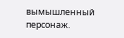вымышленный персонаж.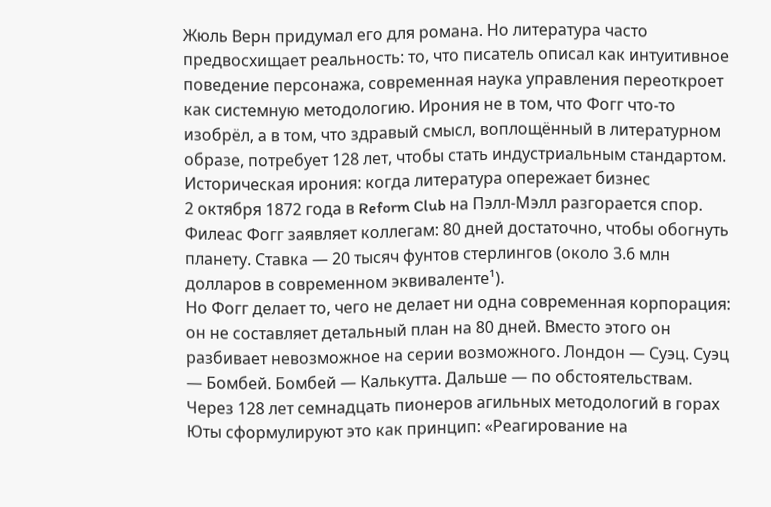Жюль Верн придумал его для романа. Но литература часто предвосхищает реальность: то, что писатель описал как интуитивное поведение персонажа, современная наука управления переоткроет как системную методологию. Ирония не в том, что Фогг что-то изобрёл, а в том, что здравый смысл, воплощённый в литературном образе, потребует 128 лет, чтобы стать индустриальным стандартом.
Историческая ирония: когда литература опережает бизнес
2 октября 1872 года в Reform Club на Пэлл-Мэлл разгорается спор. Филеас Фогг заявляет коллегам: 80 дней достаточно, чтобы обогнуть планету. Ставка — 20 тысяч фунтов стерлингов (около 3.6 млн долларов в современном эквиваленте¹).
Но Фогг делает то, чего не делает ни одна современная корпорация: он не составляет детальный план на 80 дней. Вместо этого он разбивает невозможное на серии возможного. Лондон — Суэц. Суэц — Бомбей. Бомбей — Калькутта. Дальше — по обстоятельствам.
Через 128 лет семнадцать пионеров агильных методологий в горах Юты сформулируют это как принцип: «Реагирование на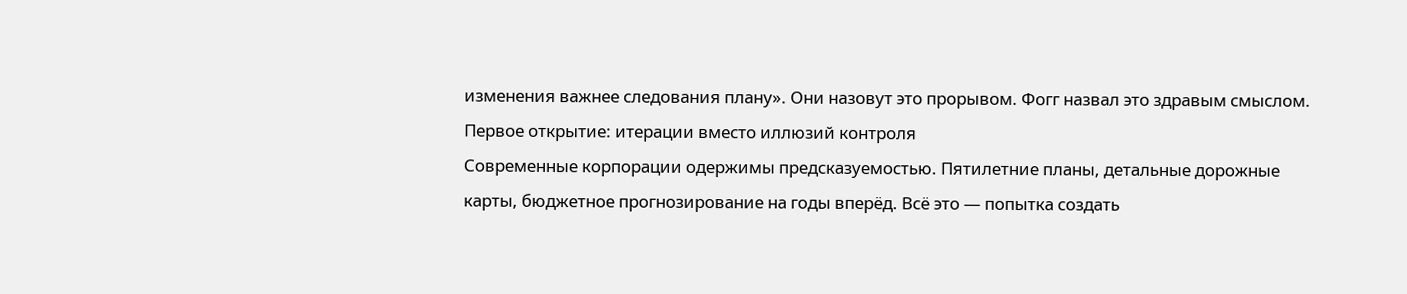изменения важнее следования плану». Они назовут это прорывом. Фогг назвал это здравым смыслом.
Первое открытие: итерации вместо иллюзий контроля
Современные корпорации одержимы предсказуемостью. Пятилетние планы, детальные дорожные карты, бюджетное прогнозирование на годы вперёд. Всё это — попытка создать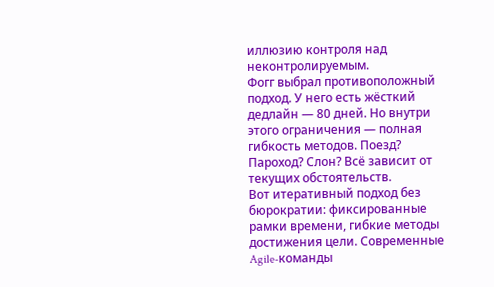иллюзию контроля над неконтролируемым.
Фогг выбрал противоположный подход. У него есть жёсткий дедлайн — 80 дней. Но внутри этого ограничения — полная гибкость методов. Поезд? Пароход? Слон? Всё зависит от текущих обстоятельств.
Вот итеративный подход без бюрократии: фиксированные рамки времени, гибкие методы достижения цели. Современные Agile-команды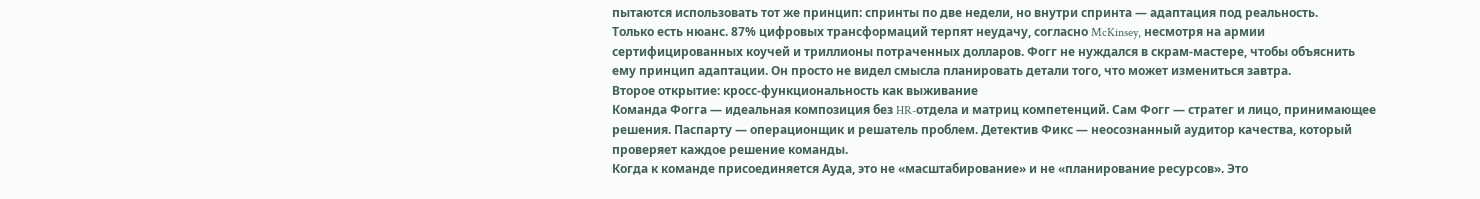пытаются использовать тот же принцип: спринты по две недели, но внутри спринта — адаптация под реальность.
Только есть нюанс. 87% цифровых трансформаций терпят неудачу, согласно McKinsey, несмотря на армии сертифицированных коучей и триллионы потраченных долларов. Фогг не нуждался в скрам-мастере, чтобы объяснить ему принцип адаптации. Он просто не видел смысла планировать детали того, что может измениться завтра.
Второе открытие: кросс-функциональность как выживание
Команда Фогга — идеальная композиция без HR-отдела и матриц компетенций. Сам Фогг — стратег и лицо, принимающее решения. Паспарту — операционщик и решатель проблем. Детектив Фикс — неосознанный аудитор качества, который проверяет каждое решение команды.
Когда к команде присоединяется Ауда, это не «масштабирование» и не «планирование ресурсов». Это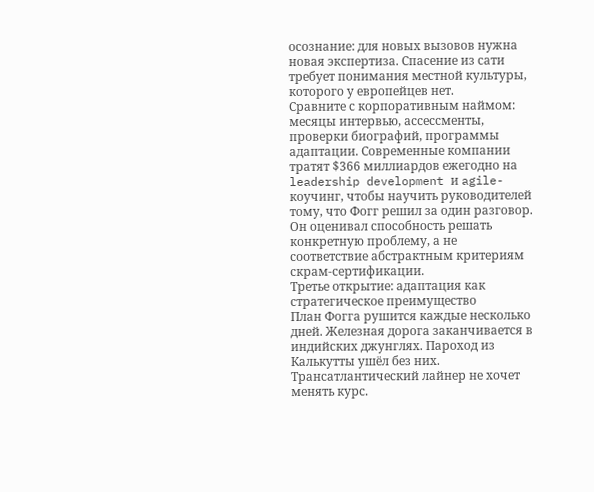осознание: для новых вызовов нужна новая экспертиза. Спасение из сати требует понимания местной культуры, которого у европейцев нет.
Сравните с корпоративным наймом: месяцы интервью, ассессменты, проверки биографий, программы адаптации. Современные компании тратят $366 миллиардов ежегодно на leadership development и agile-коучинг, чтобы научить руководителей тому, что Фогг решил за один разговор. Он оценивал способность решать конкретную проблему, а не соответствие абстрактным критериям скрам-сертификации.
Третье открытие: адаптация как стратегическое преимущество
План Фогга рушится каждые несколько дней. Железная дорога заканчивается в индийских джунглях. Пароход из Калькутты ушёл без них. Трансатлантический лайнер не хочет менять курс.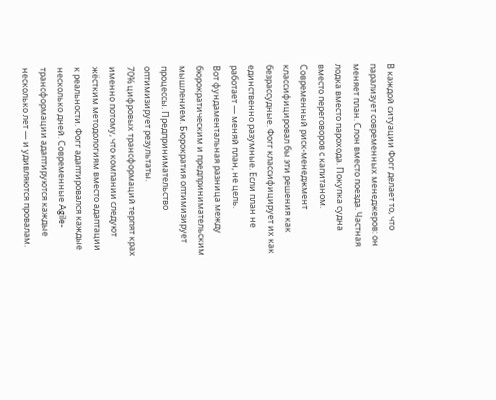В каждой ситуации Фогг делает то, что парализует современных менеджеров: он меняет план. Слон вместо поезда. Частная лодка вместо парохода. Покупка судна вместо переговоров с капитаном.
Современный риск-менеджмент классифицировал бы эти решения как безрассудные. Фогг классифицирует их как единственно разумные. Если план не работает — меняй план, не цель.
Вот фундаментальная разница между бюрократическим и предпринимательским мышлением. Бюрократия оптимизирует процессы. Предпринимательство оптимизирует результаты.
70% цифровых трансформаций терпят крах именно потому, что компании следуют жёстким методологиям вместо адаптации к реальности. Фогг адаптировался каждые несколько дней. Современные Agile-трансформации адаптируются каждые несколько лет — и удивляются провалам.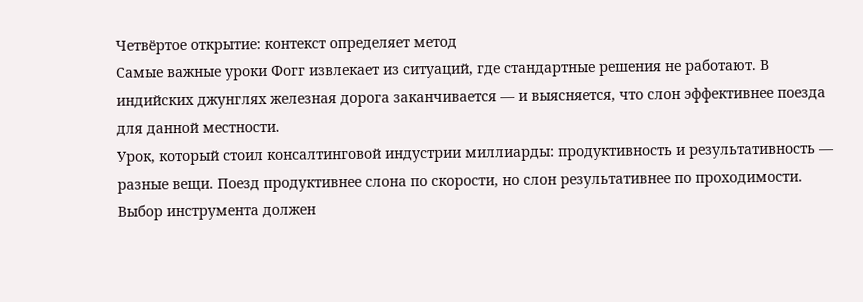Четвёртое открытие: контекст определяет метод
Самые важные уроки Фогг извлекает из ситуаций, где стандартные решения не работают. В индийских джунглях железная дорога заканчивается — и выясняется, что слон эффективнее поезда для данной местности.
Урок, который стоил консалтинговой индустрии миллиарды: продуктивность и результативность — разные вещи. Поезд продуктивнее слона по скорости, но слон результативнее по проходимости. Выбор инструмента должен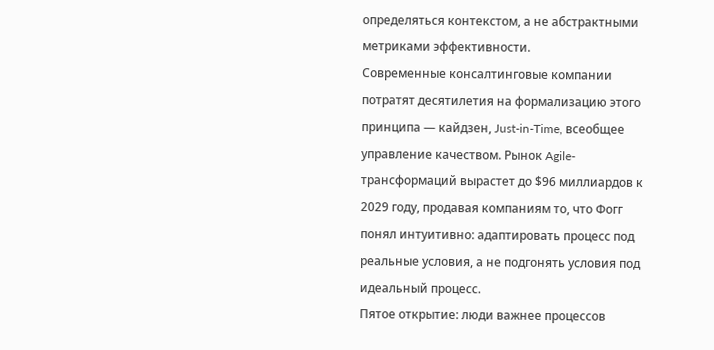определяться контекстом, а не абстрактными метриками эффективности.
Современные консалтинговые компании потратят десятилетия на формализацию этого принципа — кайдзен, Just-in-Time, всеобщее управление качеством. Рынок Agile-трансформаций вырастет до $96 миллиардов к 2029 году, продавая компаниям то, что Фогг понял интуитивно: адаптировать процесс под реальные условия, а не подгонять условия под идеальный процесс.
Пятое открытие: люди важнее процессов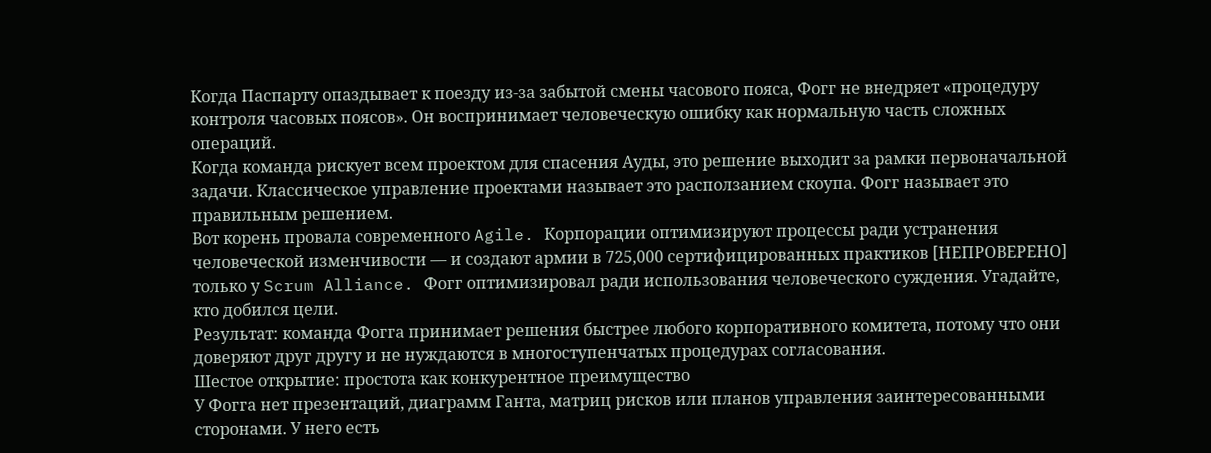Когда Паспарту опаздывает к поезду из-за забытой смены часового пояса, Фогг не внедряет «процедуру контроля часовых поясов». Он воспринимает человеческую ошибку как нормальную часть сложных операций.
Когда команда рискует всем проектом для спасения Ауды, это решение выходит за рамки первоначальной задачи. Классическое управление проектами называет это расползанием скоупа. Фогг называет это правильным решением.
Вот корень провала современного Agile. Корпорации оптимизируют процессы ради устранения человеческой изменчивости — и создают армии в 725,000 сертифицированных практиков [НЕПРОВЕРЕНО] только у Scrum Alliance. Фогг оптимизировал ради использования человеческого суждения. Угадайте, кто добился цели.
Результат: команда Фогга принимает решения быстрее любого корпоративного комитета, потому что они доверяют друг другу и не нуждаются в многоступенчатых процедурах согласования.
Шестое открытие: простота как конкурентное преимущество
У Фогга нет презентаций, диаграмм Ганта, матриц рисков или планов управления заинтересованными сторонами. У него есть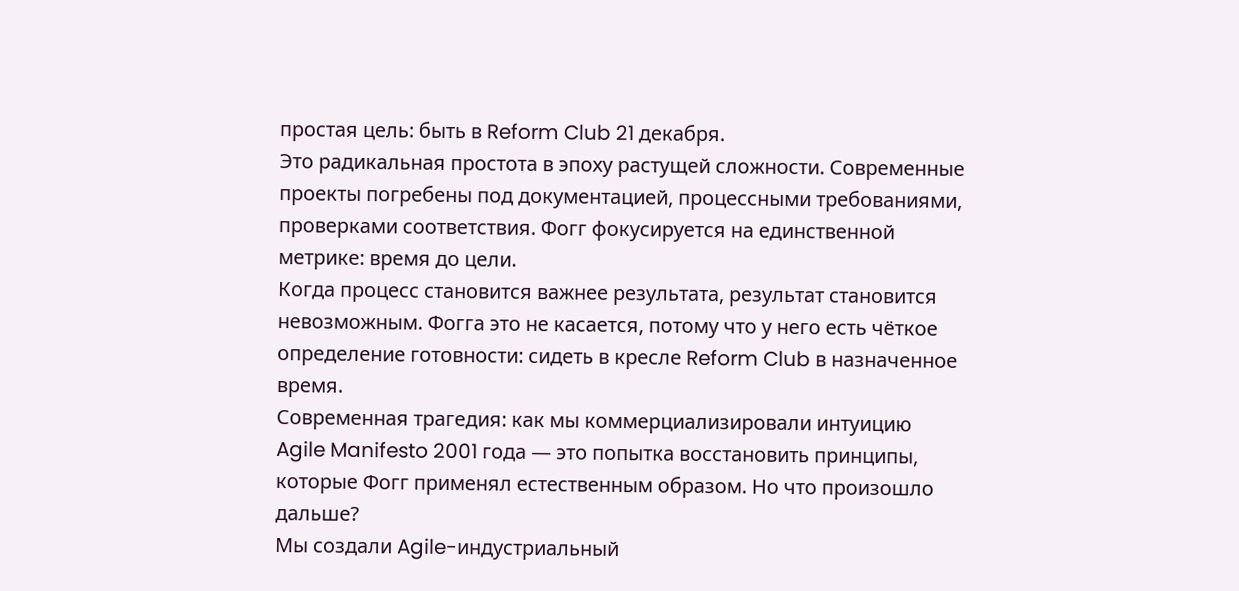простая цель: быть в Reform Club 21 декабря.
Это радикальная простота в эпоху растущей сложности. Современные проекты погребены под документацией, процессными требованиями, проверками соответствия. Фогг фокусируется на единственной метрике: время до цели.
Когда процесс становится важнее результата, результат становится невозможным. Фогга это не касается, потому что у него есть чёткое определение готовности: сидеть в кресле Reform Club в назначенное время.
Современная трагедия: как мы коммерциализировали интуицию
Agile Manifesto 2001 года — это попытка восстановить принципы, которые Фогг применял естественным образом. Но что произошло дальше?
Мы создали Agile-индустриальный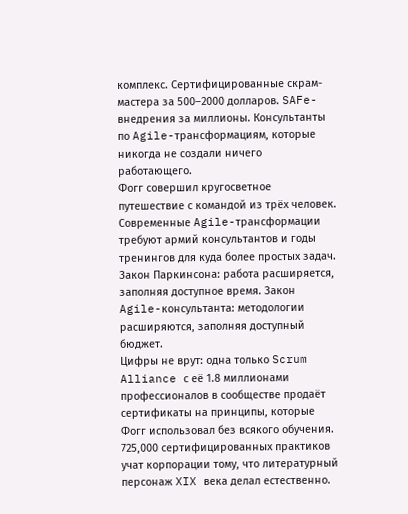комплекс. Сертифицированные скрам-мастера за 500–2000 долларов. SAFe-внедрения за миллионы. Консультанты по Agile-трансформациям, которые никогда не создали ничего работающего.
Фогг совершил кругосветное путешествие с командой из трёх человек. Современные Agile-трансформации требуют армий консультантов и годы тренингов для куда более простых задач.
Закон Паркинсона: работа расширяется, заполняя доступное время. Закон Agile-консультанта: методологии расширяются, заполняя доступный бюджет.
Цифры не врут: одна только Scrum Alliance с её 1.8 миллионами профессионалов в сообществе продаёт сертификаты на принципы, которые Фогг использовал без всякого обучения. 725,000 сертифицированных практиков учат корпорации тому, что литературный персонаж XIX века делал естественно.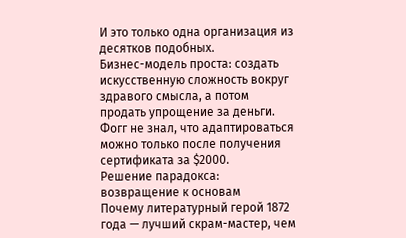И это только одна организация из десятков подобных.
Бизнес-модель проста: создать искусственную сложность вокруг здравого смысла, а потом продать упрощение за деньги. Фогг не знал, что адаптироваться можно только после получения сертификата за $2000.
Решение парадокса: возвращение к основам
Почему литературный герой 1872 года — лучший скрам-мастер, чем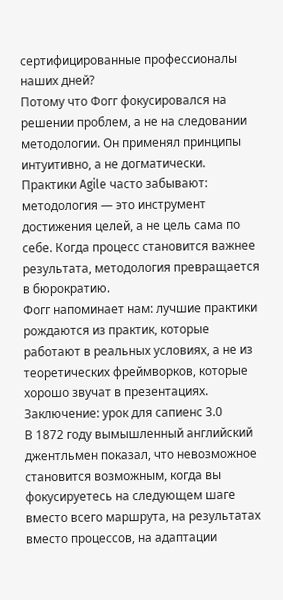сертифицированные профессионалы наших дней?
Потому что Фогг фокусировался на решении проблем, а не на следовании методологии. Он применял принципы интуитивно, а не догматически.
Практики Agile часто забывают: методология — это инструмент достижения целей, а не цель сама по себе. Когда процесс становится важнее результата, методология превращается в бюрократию.
Фогг напоминает нам: лучшие практики рождаются из практик, которые работают в реальных условиях, а не из теоретических фреймворков, которые хорошо звучат в презентациях.
Заключение: урок для сапиенс 3.0
В 1872 году вымышленный английский джентльмен показал, что невозможное становится возможным, когда вы фокусируетесь на следующем шаге вместо всего маршрута, на результатах вместо процессов, на адаптации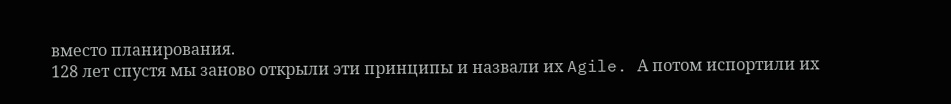вместо планирования.
128 лет спустя мы заново открыли эти принципы и назвали их Agile. А потом испортили их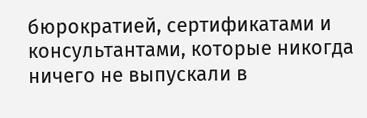бюрократией, сертификатами и консультантами, которые никогда ничего не выпускали в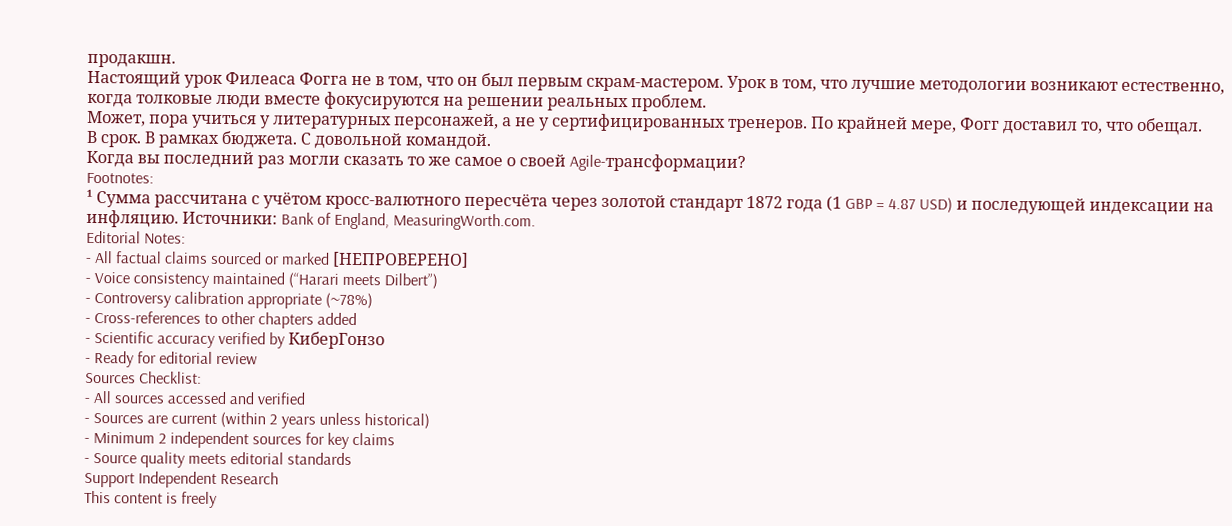продакшн.
Настоящий урок Филеаса Фогга не в том, что он был первым скрам-мастером. Урок в том, что лучшие методологии возникают естественно, когда толковые люди вместе фокусируются на решении реальных проблем.
Может, пора учиться у литературных персонажей, а не у сертифицированных тренеров. По крайней мере, Фогг доставил то, что обещал.
В срок. В рамках бюджета. С довольной командой.
Когда вы последний раз могли сказать то же самое о своей Agile-трансформации?
Footnotes:
¹ Сумма рассчитана с учётом кросс-валютного пересчёта через золотой стандарт 1872 года (1 GBP = 4.87 USD) и последующей индексации на инфляцию. Источники: Bank of England, MeasuringWorth.com.
Editorial Notes:
- All factual claims sourced or marked [НЕПРОВЕРЕНО]
- Voice consistency maintained (“Harari meets Dilbert”)
- Controversy calibration appropriate (~78%)
- Cross-references to other chapters added
- Scientific accuracy verified by КиберГонзо
- Ready for editorial review
Sources Checklist:
- All sources accessed and verified
- Sources are current (within 2 years unless historical)
- Minimum 2 independent sources for key claims
- Source quality meets editorial standards
Support Independent Research
This content is freely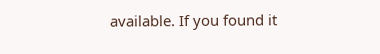available. If you found it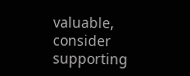valuable, consider supporting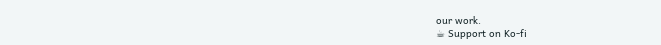our work.
☕ Support on Ko-fi